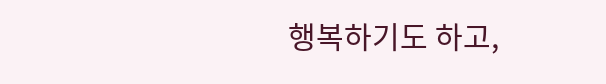행복하기도 하고,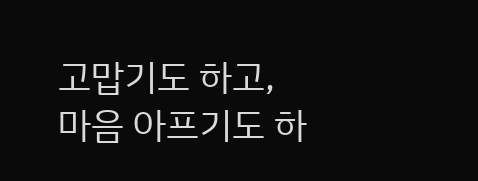고맙기도 하고, 마음 아프기도 하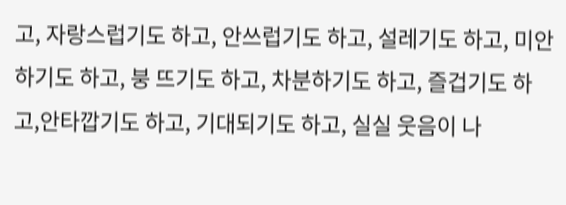고, 자랑스럽기도 하고, 안쓰럽기도 하고, 설레기도 하고, 미안하기도 하고, 붕 뜨기도 하고, 차분하기도 하고, 즐겁기도 하고,안타깝기도 하고, 기대되기도 하고, 실실 웃음이 나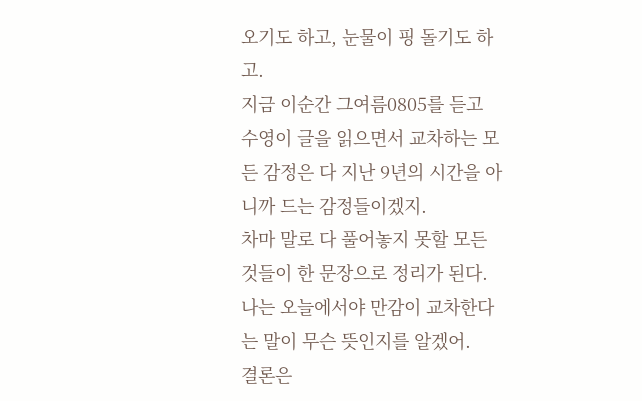오기도 하고, 눈물이 핑 돌기도 하고.
지금 이순간 그여름0805를 듣고 수영이 글을 읽으면서 교차하는 모든 감정은 다 지난 9년의 시간을 아니까 드는 감정들이겠지.
차마 말로 다 풀어놓지 못할 모든 것들이 한 문장으로 정리가 된다. 나는 오늘에서야 만감이 교차한다는 말이 무슨 뜻인지를 알겠어.
결론은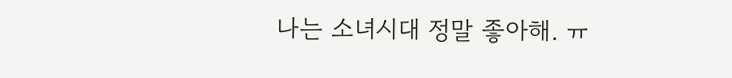나는 소녀시대 정말 좋아해. ㅠ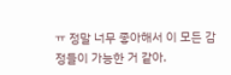ㅠ 정말 너무 좋아해서 이 모든 감정들이 가능한 거 같아.